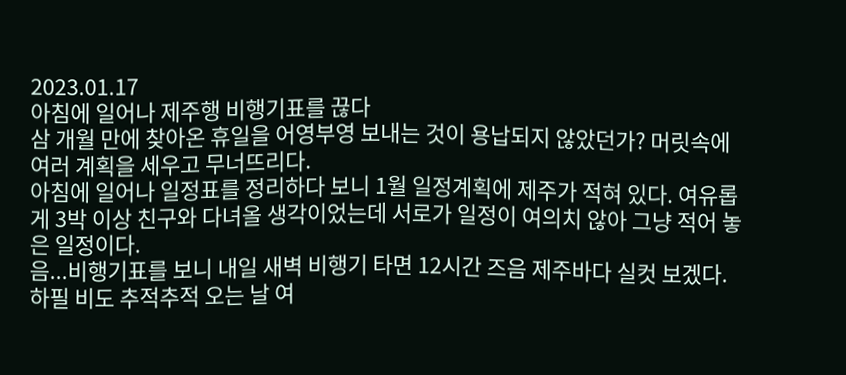2023.01.17
아침에 일어나 제주행 비행기표를 끊다
삼 개월 만에 찾아온 휴일을 어영부영 보내는 것이 용납되지 않았던가? 머릿속에 여러 계획을 세우고 무너뜨리다.
아침에 일어나 일정표를 정리하다 보니 1월 일정계획에 제주가 적혀 있다. 여유롭게 3박 이상 친구와 다녀올 생각이었는데 서로가 일정이 여의치 않아 그냥 적어 놓은 일정이다.
음...비행기표를 보니 내일 새벽 비행기 타면 12시간 즈음 제주바다 실컷 보겠다. 하필 비도 추적추적 오는 날 여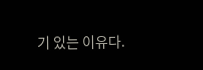기 있는 이유다.